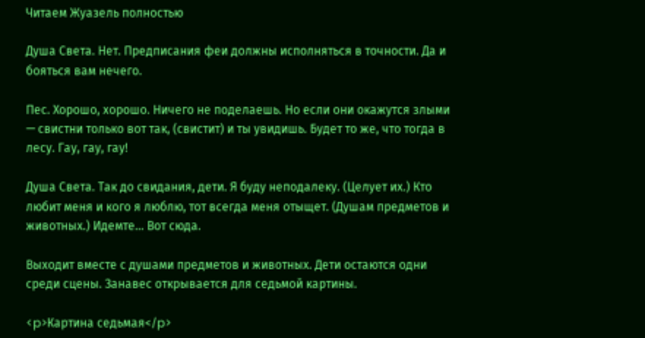Читаем Жуазель полностью

Душа Света. Нет. Предписания феи должны исполняться в точности. Да и бояться вам нечего.

Пес. Хорошо, хорошо. Ничего не поделаешь. Но если они окажутся злыми — свистни только вот так, (свистит) и ты увидишь. Будет то же, что тогда в лесу. Гау, гау, гау!

Душа Света. Так до свидания, дети. Я буду неподалеку. (Целует их.) Кто любит меня и кого я люблю, тот всегда меня отыщет. (Душам предметов и животных.) Идемте… Вот сюда.

Выходит вместе с душами предметов и животных. Дети остаются одни среди сцены. Занавес открывается для седьмой картины.

<p>Картина седьмая</p>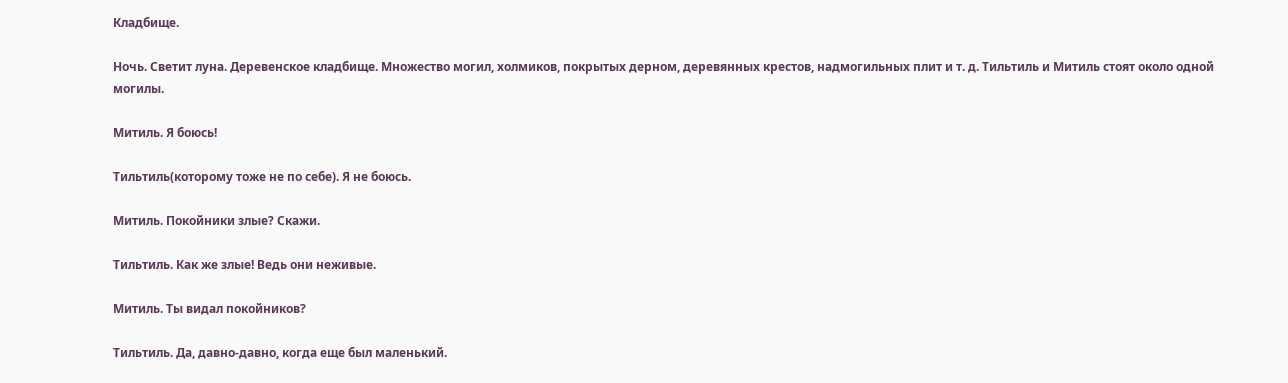Кладбище.

Ночь. Светит луна. Деревенское кладбище. Множество могил, холмиков, покрытых дерном, деревянных крестов, надмогильных плит и т. д. Тильтиль и Митиль стоят около одной могилы.

Митиль. Я боюсь!

Тильтиль(которому тоже не по себе). Я не боюсь.

Митиль. Покойники злые? Скажи.

Тильтиль. Как же злые! Ведь они неживые.

Митиль. Ты видал покойников?

Тильтиль. Да, давно-давно, когда еще был маленький.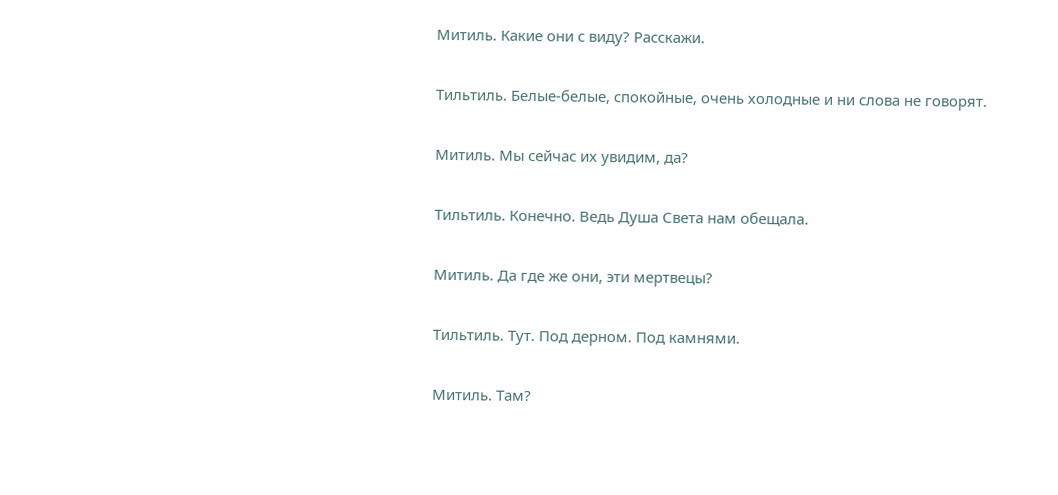Митиль. Какие они с виду? Расскажи.

Тильтиль. Белые-белые, спокойные, очень холодные и ни слова не говорят.

Митиль. Мы сейчас их увидим, да?

Тильтиль. Конечно. Ведь Душа Света нам обещала.

Митиль. Да где же они, эти мертвецы?

Тильтиль. Тут. Под дерном. Под камнями.

Митиль. Там?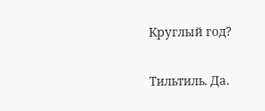Круглый год?

Тильтиль. Да.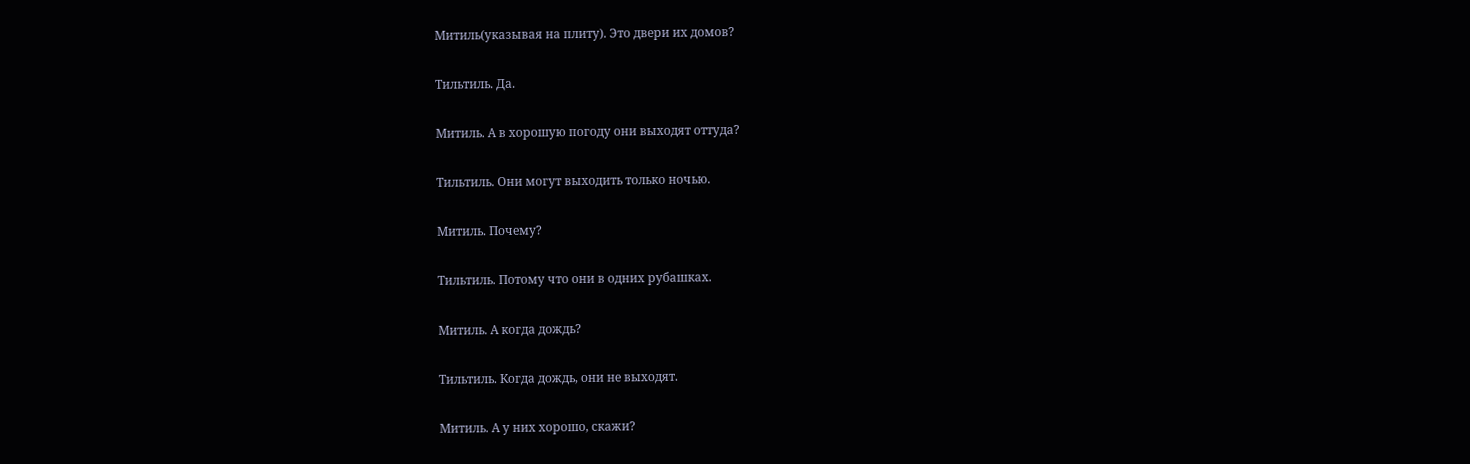Митиль(указывая на плиту). Это двери их домов?

Тильтиль. Да.

Митиль. А в хорошую погоду они выходят оттуда?

Тильтиль. Они могут выходить только ночью.

Митиль. Почему?

Тильтиль. Потому что они в одних рубашках.

Митиль. А когда дождь?

Тильтиль. Когда дождь, они не выходят.

Митиль. А у них хорошо, скажи?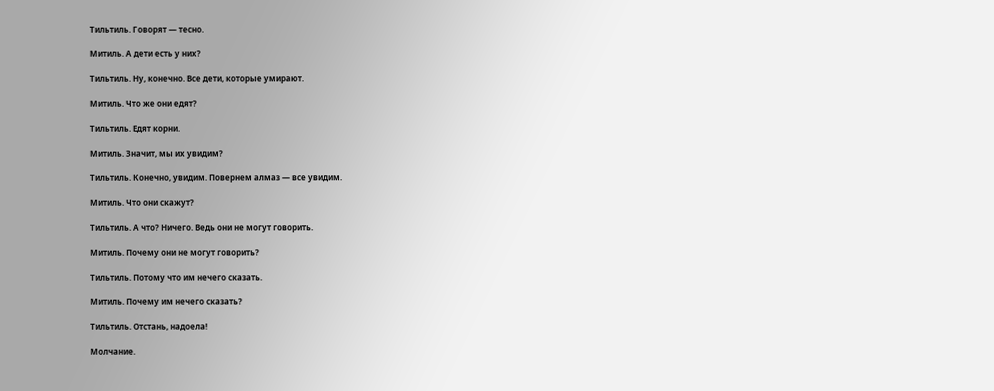Тильтиль. Говорят — тесно.

Митиль. А дети есть у них?

Тильтиль. Ну, конечно. Все дети, которые умирают.

Митиль. Что же они едят?

Тильтиль. Едят корни.

Митиль. Значит, мы их увидим?

Тильтиль. Конечно, увидим. Повернем алмаз — все увидим.

Митиль. Что они скажут?

Тильтиль. А что? Ничего. Ведь они не могут говорить.

Митиль. Почему они не могут говорить?

Тильтиль. Потому что им нечего сказать.

Митиль. Почему им нечего сказать?

Тильтиль. Отстань, надоела!

Молчание.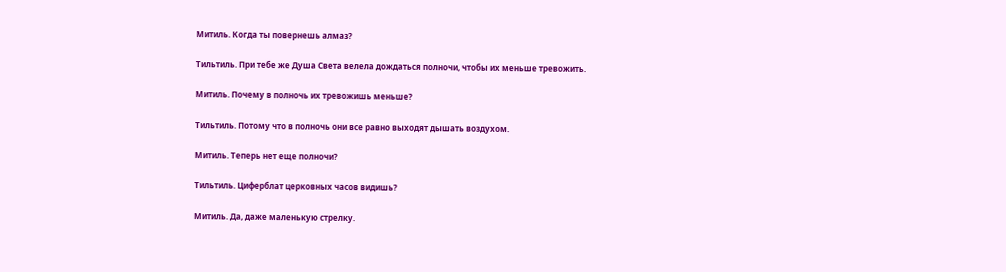Митиль. Когда ты повернешь алмаз?

Тильтиль. При тебе же Душа Света велела дождаться полночи, чтобы их меньше тревожить.

Митиль. Почему в полночь их тревожишь меньше?

Тильтиль. Потому что в полночь они все равно выходят дышать воздухом.

Митиль. Теперь нет еще полночи?

Тильтиль. Циферблат церковных часов видишь?

Митиль. Да, даже маленькую стрелку.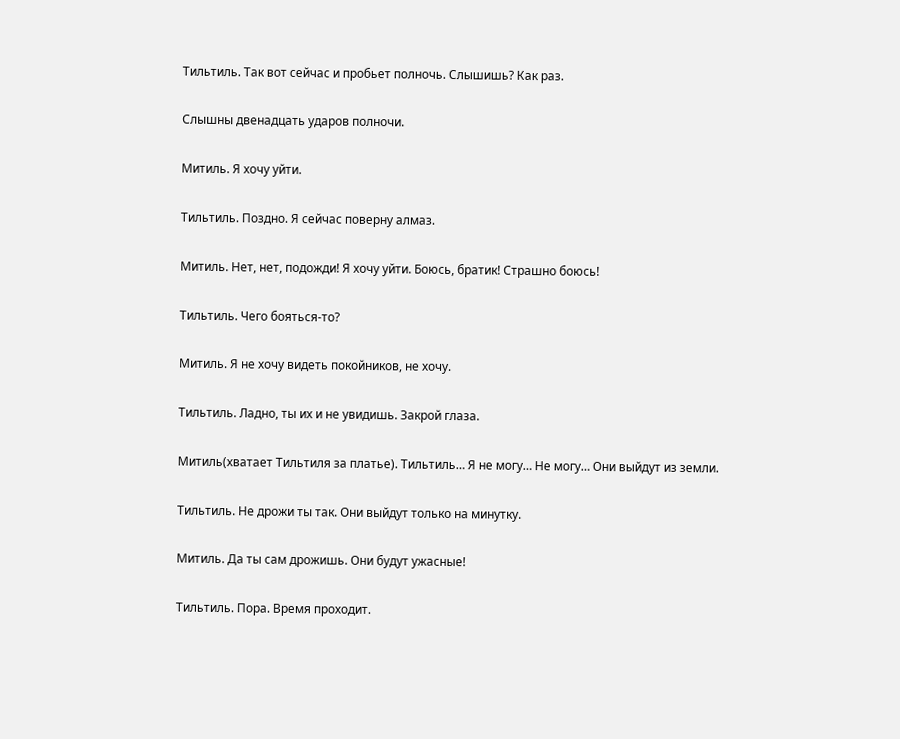Тильтиль. Так вот сейчас и пробьет полночь. Слышишь? Как раз.

Слышны двенадцать ударов полночи.

Митиль. Я хочу уйти.

Тильтиль. Поздно. Я сейчас поверну алмаз.

Митиль. Нет, нет, подожди! Я хочу уйти. Боюсь, братик! Страшно боюсь!

Тильтиль. Чего бояться-то?

Митиль. Я не хочу видеть покойников, не хочу.

Тильтиль. Ладно, ты их и не увидишь. Закрой глаза.

Митиль(хватает Тильтиля за платье). Тильтиль… Я не могу… Не могу… Они выйдут из земли.

Тильтиль. Не дрожи ты так. Они выйдут только на минутку.

Митиль. Да ты сам дрожишь. Они будут ужасные!

Тильтиль. Пора. Время проходит.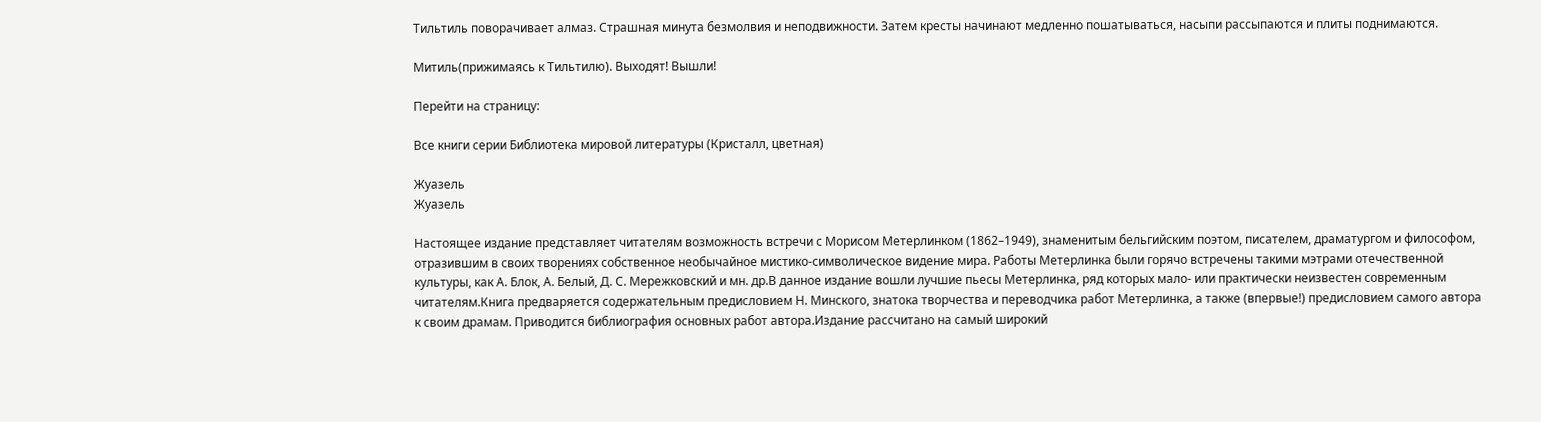Тильтиль поворачивает алмаз. Страшная минута безмолвия и неподвижности. Затем кресты начинают медленно пошатываться, насыпи рассыпаются и плиты поднимаются.

Митиль(прижимаясь к Тильтилю). Выходят! Вышли!

Перейти на страницу:

Все книги серии Библиотека мировой литературы (Кристалл, цветная)

Жуазель
Жуазель

Настоящее издание представляет читателям возможность встречи с Морисом Метерлинком (1862–1949), знаменитым бельгийским поэтом, писателем, драматургом и философом, отразившим в своих творениях собственное необычайное мистико-символическое видение мира. Работы Метерлинка были горячо встречены такими мэтрами отечественной культуры, как А. Блок, А. Белый, Д. С. Мережковский и мн. др.В данное издание вошли лучшие пьесы Метерлинка, ряд которых мало- или практически неизвестен современным читателям.Книга предваряется содержательным предисловием Н. Минского, знатока творчества и переводчика работ Метерлинка, а также (впервые!) предисловием самого автора к своим драмам. Приводится библиография основных работ автора.Издание рассчитано на самый широкий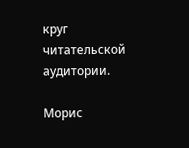круг читательской аудитории.

Морис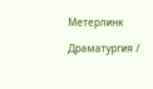Метерлинк

Драматургия /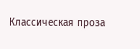Классическая проза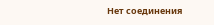Нет соединения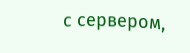с сервером,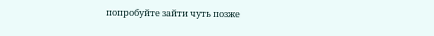попробуйте зайти чуть позже